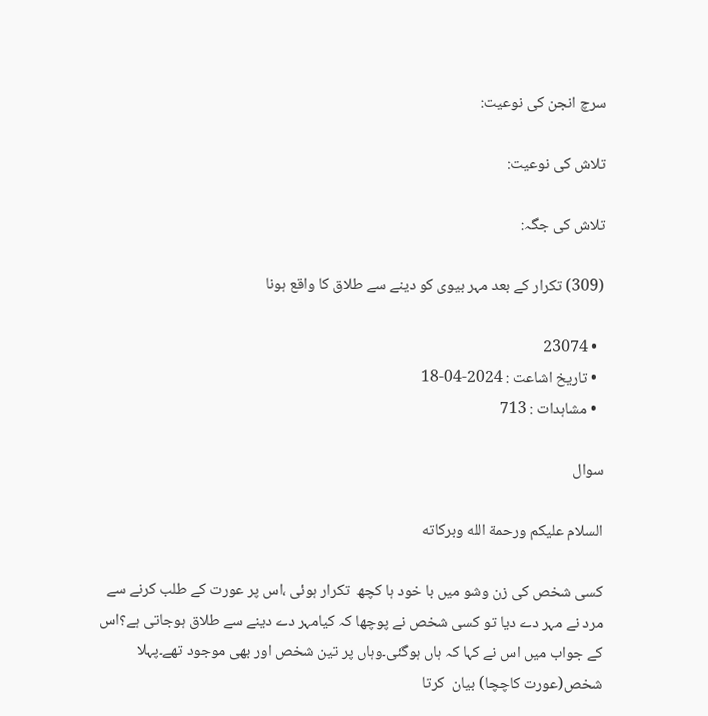سرچ انجن کی نوعیت:

تلاش کی نوعیت:

تلاش کی جگہ:

(309) تکرار کے بعد مہر بیوی کو دینے سے طلاق کا واقع ہونا

  • 23074
  • تاریخ اشاعت : 2024-04-18
  • مشاہدات : 713

سوال

السلام عليكم ورحمة الله وبركاته

کسی شخص کی زن وشو میں با خود ہا کچھ  تکرار ہوئی ،اس پر عورت کے طلب کرنے سے مرد نے مہر دے دیا تو کسی شخص نے پوچھا کہ کیامہر دے دینے سے طلاق ہوجاتی ہے؟اس کے جواب میں اس نے کہا کہ ہاں ہوگئی۔وہاں پر تین شخص اور بھی موجود تھے۔پہلا شخص(عورت کاچچا) بیان  کرتا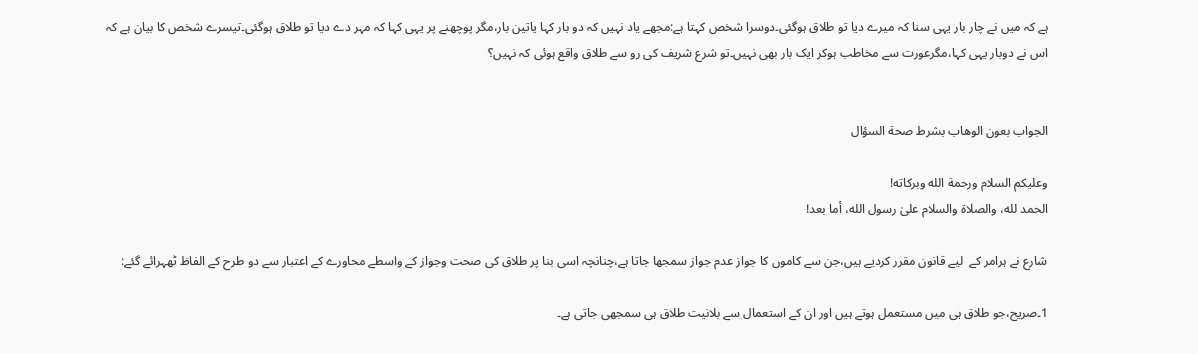ہے کہ میں نے چار بار یہی سنا کہ میرے دیا تو طلاق ہوگئی۔دوسرا شخص کہتا ہے:مجھے یاد نہیں کہ دو بار کہا یاتین بار،مگر پوچھنے پر یہی کہا کہ مہر دے دیا تو طلاق ہوگئی۔تیسرے شخص کا بیان ہے کہ اس نے دوبار یہی کہا،مگرعورت سے مخاطب ہوکر ایک بار بھی نہیں۔تو شرع شریف کی رو سے طلاق واقع ہوئی کہ نہیں؟


الجواب بعون الوهاب بشرط صحة السؤال

وعلیکم السلام ورحمة الله وبرکاته!
الحمد لله، والصلاة والسلام علىٰ رسول الله، أما بعد!

شارع نے ہرامر کے  لیے قانون مقرر کردیے ہیں،جن سے کاموں کا جواز عدم جواز سمجھا جاتا ہے،چنانچہ اسی بنا پر طلاق کی صحت وجواز کے واسطے محاورے کے اعتبار سے دو طرح کے الفاظ ٹھہرائے گئے:

1۔صریح،جو طلاق ہی میں مستعمل ہوتے ہیں اور ان کے استعمال سے بلانیت طلاق ہی سمجھی جاتی ہے۔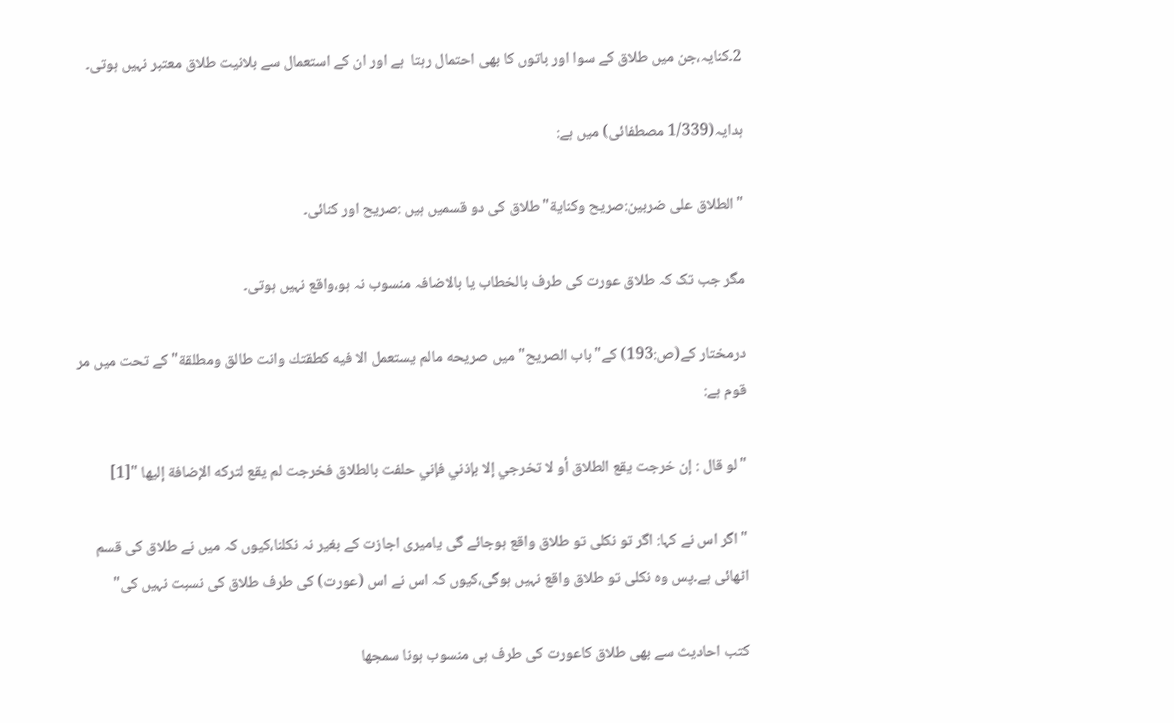2۔کنایہ،جن میں طلاق کے سوا اور باتوں کا بھی احتمال رہتا  ہے اور ان کے استعمال سے بلانیت طلاق معتبر نہیں ہوتی۔

ہدایہ(1/339 مصطفائی) میں ہے:

"الطلاق علی ضربين:صريح وکناية"طلاق کی دو قسمیں ہیں :صریح اور کنائی۔

مگر جب تک کہ طلاق عورت کی طرف بالخطاب یا بالاضافہ منسوب نہ ہو،واقع نہیں ہوتی۔

درمختار کے(ص:193) کے"باب الصریح" میں صريحه مالم يستعمل الا فيه كطقتك وانت طالق ومطلقة" کے تحت میں مر قوم ہے:

"لو قال : إن خرجت يقع الطلاق أو لا تخرجي إلا بإذني فإني حلفت بالطلاق فخرجت لم يقع لتركه الإضافة إليها "[1]

"اگر اس نے کہا: اگر تو نکلی تو طلاق واقع ہوجائے گی یامیری اجازت کے بغیر نہ نکلنا،کیوں کہ میں نے طلاق کی قسم اٹھائی ہے۔پس وہ نکلی تو طلاق واقع نہیں ہوگی،کیوں کہ اس نے اس (عورت) کی طرف طلاق کی نسبت نہیں کی"

کتب احادیث سے بھی طلاق کاعورت کی طرف ہی منسوب ہونا سمجھا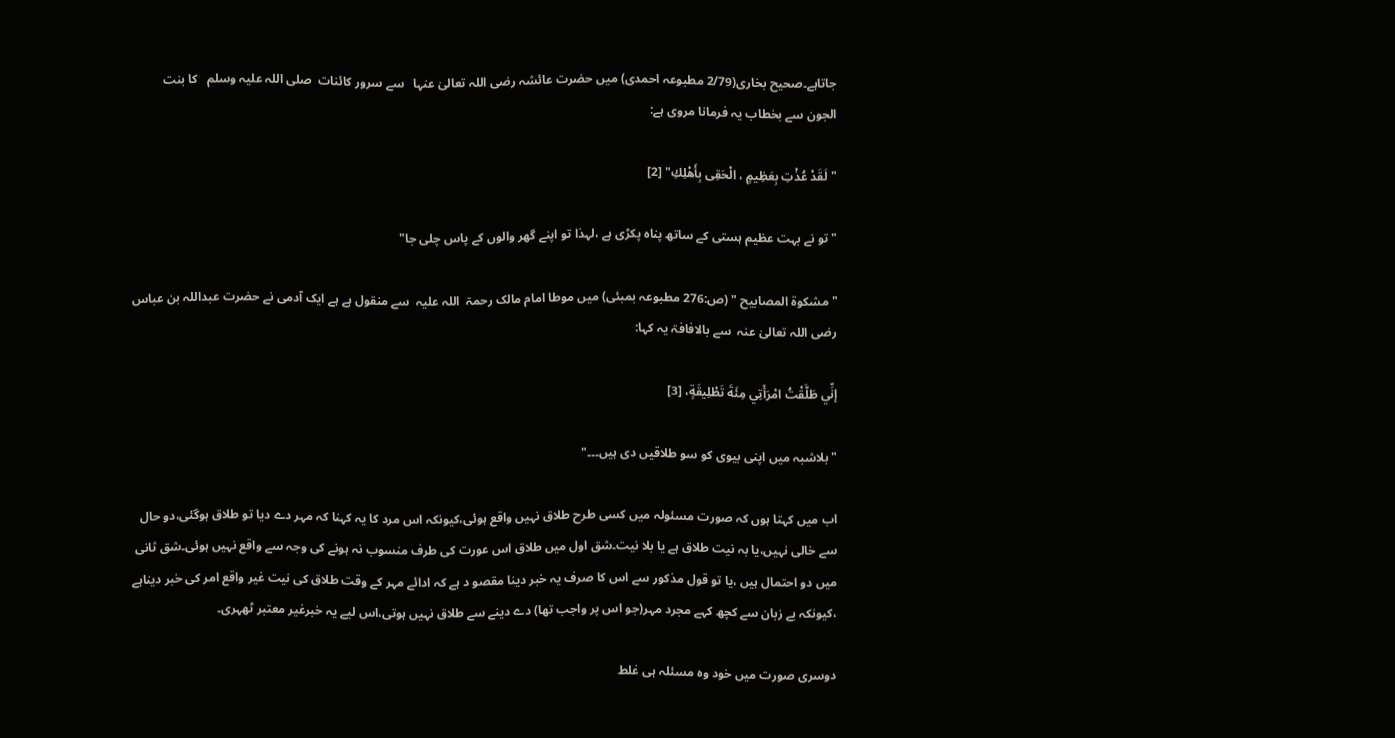جاتاہے۔صحیح بخاری(2/79 مطبوعہ احمدی) میں حضرت عائشہ رضی اللہ تعالیٰ عنہا   سے سرور کائنات  صلی اللہ علیہ وسلم   کا بنت الجون سے بخطاب یہ فرمانا مروی ہے:

"لَقَدْ عُذْتِ بِعَظِيمٍ ، الْحَقِى بِأَهْلِكِ" [2]

"تو نے بہت عظیم ہستی کے ساتھ پناہ پکڑی ہے ،لہذا تو اپنے گھر والوں کے پاس چلی جا"

"مشکوۃ المصابیح " (ص:276 مطبوعہ بمبئی) میں موطا امام مالک رحمۃ  اللہ علیہ  سے منقول ہے ہے ایک آدمی نے حضرت عبداللہ بن عباس رضی اللہ تعالیٰ عنہ  سے بالافافۃ یہ کہا:

إنِّي طَلَّقْتُ امْرَأَتِي مِئَةَ تَطْلِيقَةٍ، [3]

"بلاشبہ میں اپنی بیوی کو سو طلاقیں دی ہیں۔۔۔"

اب میں کہتا ہوں کہ صورت مسئولہ میں کسی طرح طلاق نہیں واقع ہوئی،کیونکہ اس مرد کا یہ کہنا کہ مہر دے دیا تو طلاق ہوگئی،دو حال سے خالی نہیں،یا بہ نیت طلاق ہے یا بلا نیت۔شق اول میں طلاق اس عورت کی طرف منسوب نہ ہونے کی وجہ سے واقع نہیں ہوئی۔شق ثانی میں دو احتمال ہیں ،یا تو قول مذکور سے اس کا صرف یہ خبر دینا مقصو د ہے کہ ادائے مہر کے وقت طلاق کی نیت غیر واقع امر کی خبر دیناہے ،کیونکہ بے زبان سے کچھ کہے مجرد مہر(جو اس پر واجب تھا) دے دینے سے طلاق نہیں ہوتی،اس لیے یہ خبرغیر معتبر ٹھہری۔

دوسری صورت میں خود وہ مسئلہ ہی غلط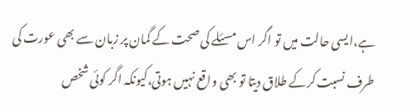ہے،ایسی حالت میں تو اگر اس مسئلے کی صحت کے گمان پر زبان سے بھی عورت کی طرف نسبت کرکے طلاق دیتا تو بھی واقع نہیں ہوتی،کیونکہ اگر کوئی شخص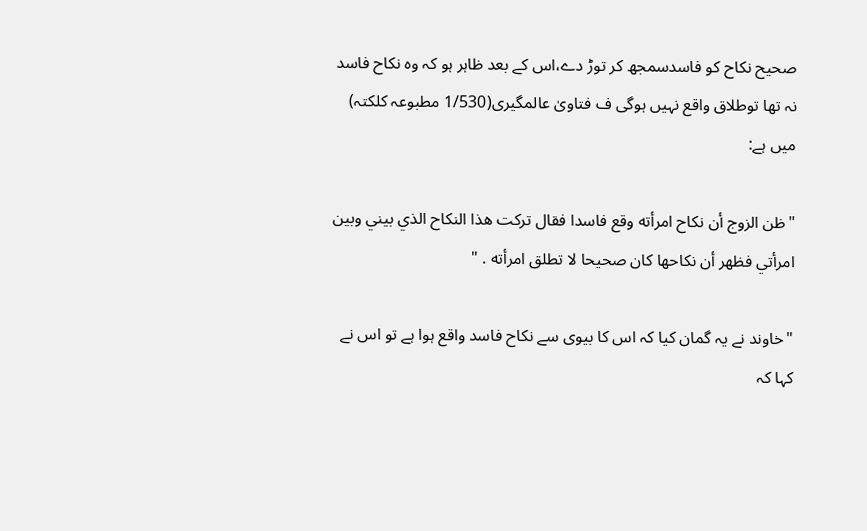صحیح نکاح کو فاسدسمجھ کر توڑ دے،اس کے بعد ظاہر ہو کہ وہ نکاح فاسد نہ تھا توطلاق واقع نہیں ہوگی ف فتاویٰ عالمگیری(1/530 مطبوعہ کلکتہ) میں ہے:

"ظن الزوج أن نكاح امرأته وقع فاسدا فقال تركت هذا النكاح الذي بيني وبين امرأتي فظهر أن نكاحها كان صحيحا لا تطلق امرأته . "

"خاوند نے یہ گمان کیا کہ اس کا بیوی سے نکاح فاسد واقع ہوا ہے تو اس نے کہا کہ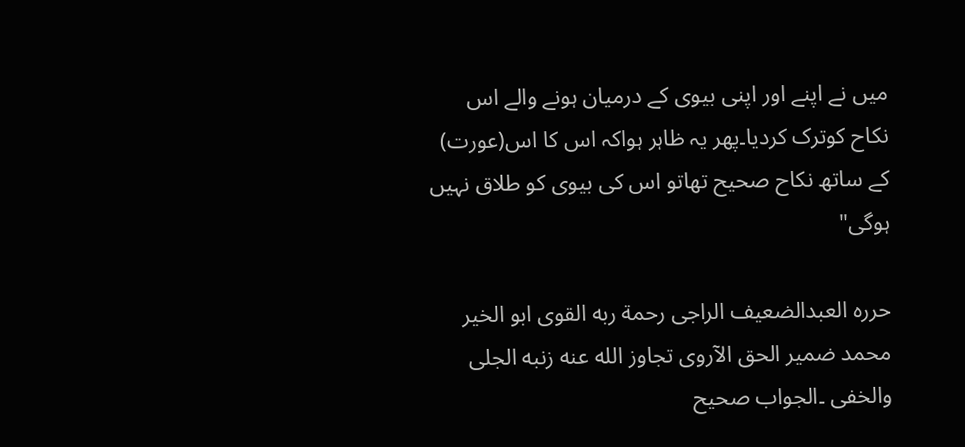میں نے اپنے اور اپنی بیوی کے درمیان ہونے والے اس نکاح کوترک کردیا۔پھر یہ ظاہر ہواکہ اس کا اس(عورت) کے ساتھ نکاح صحیح تھاتو اس کی بیوی کو طلاق نہیں ہوگی"

حررہ العبدالضعيف الراجی رحمة ربه القوی ابو الخير محمد ضمير الحق الآروی تجاوز الله عنه زنبه الجلی والخفی ۔الجواب صحيح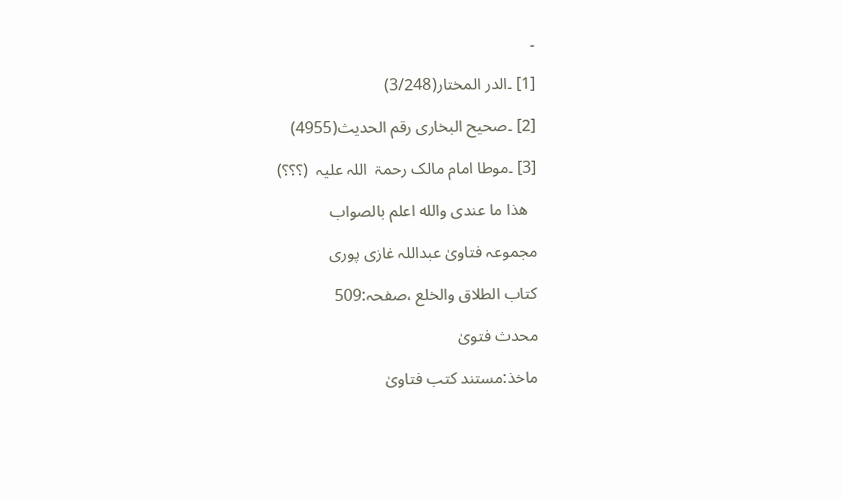۔

[1] ۔الدر المختار(3/248)

[2] ۔صحیح البخاری رقم الحدیث(4955)

[3] ۔موطا امام مالک رحمۃ  اللہ علیہ  (؟؟؟)

  ھذا ما عندی والله اعلم بالصواب

مجموعہ فتاویٰ عبداللہ غازی پوری

کتاب الطلاق والخلع ،صفحہ:509

محدث فتویٰ

ماخذ:مستند کتب فتاویٰ